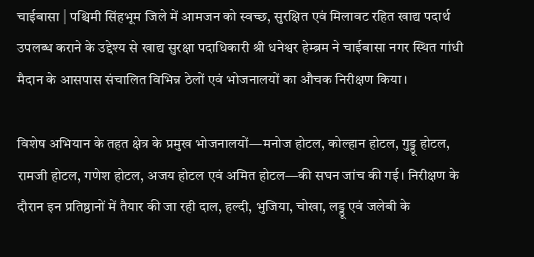चाईबासा | पश्चिमी सिंहभूम जिले में आमजन को स्वच्छ, सुरक्षित एवं मिलावट रहित खाद्य पदार्थ उपलब्ध कराने के उद्देश्य से खाद्य सुरक्षा पदाधिकारी श्री धनेश्वर हेम्ब्रम ने चाईबासा नगर स्थित गांधी मैदान के आसपास संचालित विभिन्न ठेलों एवं भोजनालयों का औचक निरीक्षण किया।

विशेष अभियान के तहत क्षेत्र के प्रमुख भोजनालयों—मनोज होटल, कोल्हान होटल, गुड्डू होटल, रामजी होटल, गणेश होटल, अजय होटल एवं अमित होटल—की सघन जांच की गई। निरीक्षण के दौरान इन प्रतिष्ठानों में तैयार की जा रही दाल, हल्दी, भुजिया, चोखा, लड्डू एवं जलेबी के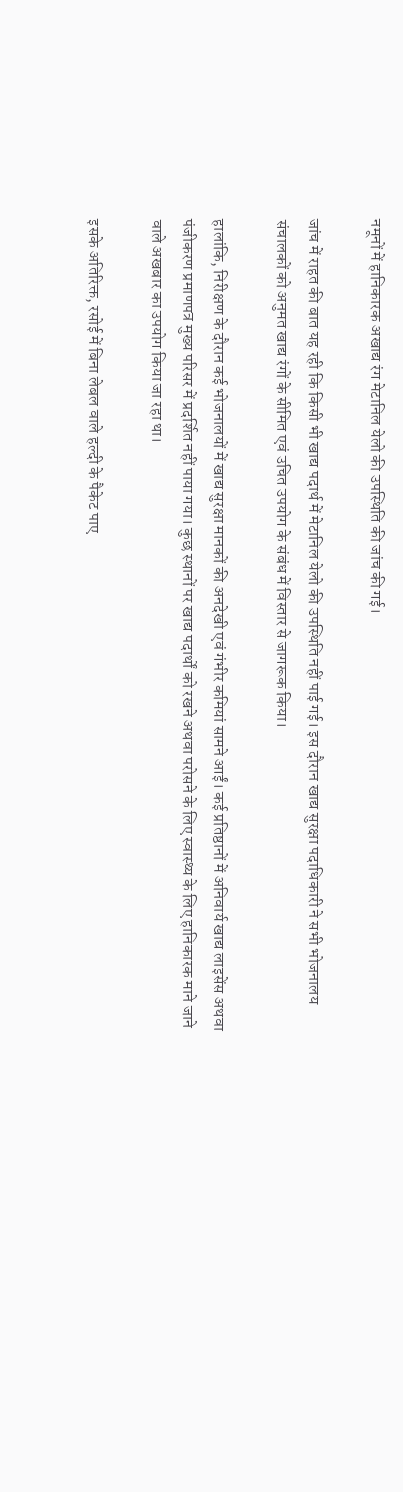नमूनों में हानिकारक अखाद्य रंग मेटानिल येलो की उपस्थिति की जांच की गई।

जांच में राहत की बात यह रही कि किसी भी खाद्य पदार्थ में मेटानिल येलो की उपस्थिति नहीं पाई गई। इस दौरान खाद्य सुरक्षा पदाधिकारी ने सभी भोजनालय संचालकों को अनुमत खाद्य रंगों के सीमित एवं उचित उपयोग के संबंध में विस्तार से जागरूक किया।

हालांकि, निरीक्षण के दौरान कई भोजनालयों में खाद्य सुरक्षा मानकों की अनदेखी एवं गंभीर कमियां सामने आईं। कई प्रतिष्ठानों में अनिवार्य खाद्य लाइसेंस अथवा पंजीकरण प्रमाणपत्र मुख्य परिसर में प्रदर्शित नहीं पाया गया। कुछ स्थानों पर खाद्य पदार्थों को रखने अथवा परोसने के लिए स्वास्थ्य के लिए हानिकारक माने जाने वाले अखबार का उपयोग किया जा रहा था।

इसके अतिरिक्त, रसोई में बिना लेबल वाले हल्दी के पैकेट पाए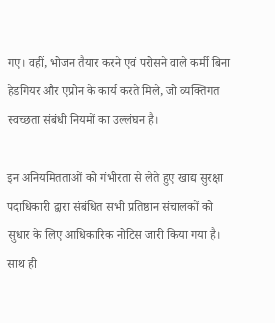गए। वहीं, भोजन तैयार करने एवं परोसने वाले कर्मी बिना हेडगियर और एप्रोन के कार्य करते मिले, जो व्यक्तिगत स्वच्छता संबंधी नियमों का उल्लंघन है।

इन अनियमितताओं को गंभीरता से लेते हुए खाद्य सुरक्षा पदाधिकारी द्वारा संबंधित सभी प्रतिष्ठान संचालकों को सुधार के लिए आधिकारिक नोटिस जारी किया गया है। साथ ही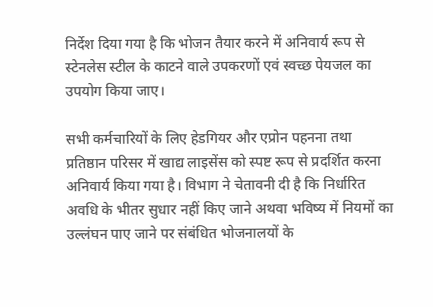निर्देश दिया गया है कि भोजन तैयार करने में अनिवार्य रूप से स्टेनलेस स्टील के काटने वाले उपकरणों एवं स्वच्छ पेयजल का उपयोग किया जाए।

सभी कर्मचारियों के लिए हेडगियर और एप्रोन पहनना तथा प्रतिष्ठान परिसर में खाद्य लाइसेंस को स्पष्ट रूप से प्रदर्शित करना अनिवार्य किया गया है। विभाग ने चेतावनी दी है कि निर्धारित अवधि के भीतर सुधार नहीं किए जाने अथवा भविष्य में नियमों का उल्लंघन पाए जाने पर संबंधित भोजनालयों के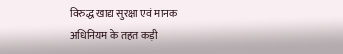विरुद्ध खाद्य सुरक्षा एवं मानक अधिनियम के तहत कड़ी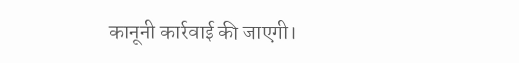कानूनी कार्रवाई की जाएगी।